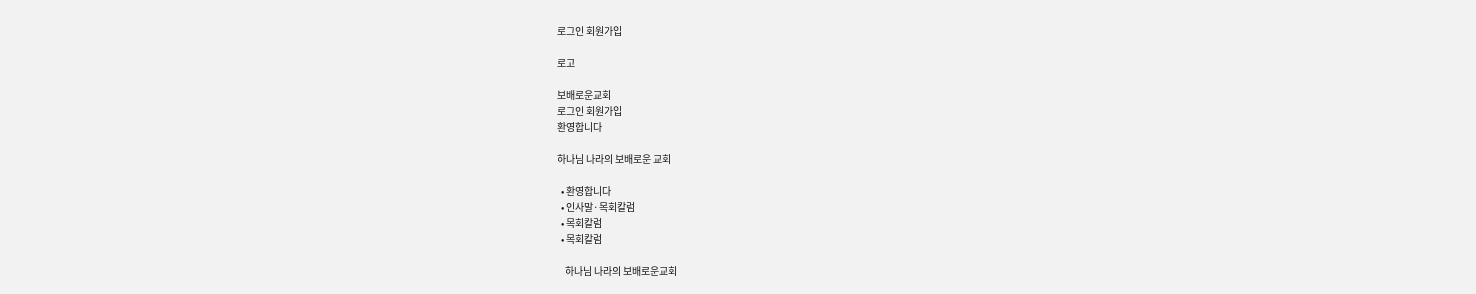로그인 회원가입

로고

보배로운교회
로그인 회원가입
환영합니다

하나님 나라의 보배로운 교회

  • 환영합니다
  • 인사말·목회칼럼
  • 목회칼럼
  • 목회칼럼

    하나님 나라의 보배로운교회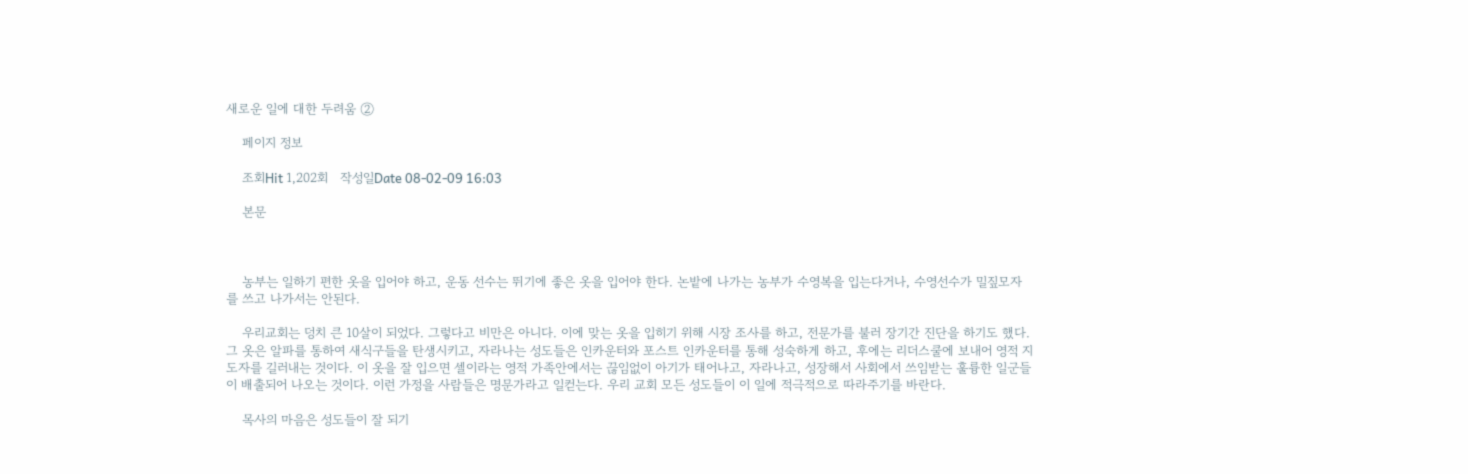새로운 일에 대한 두려움 ②

    페이지 정보

    조회Hit 1,202회   작성일Date 08-02-09 16:03

    본문



    농부는 일하기 편한 옷을 입어야 하고, 운동 선수는 뛰기에 좋은 옷을 입어야 한다. 논밭에 나가는 농부가 수영복을 입는다거나, 수영선수가 밀짚모자를 쓰고 나가서는 안된다.

    우리교회는 덩치 큰 10살이 되었다. 그렇다고 비만은 아니다. 이에 맞는 옷을 입히기 위해 시장 조사를 하고, 전문가를 불러 장기간 진단을 하기도 했다. 그 옷은 알파를 통하여 새식구들을 탄생시키고, 자라나는 성도들은 인카운터와 포스트 인카운터를 통해 성숙하게 하고, 후에는 리더스쿨에 보내어 영적 지도자를 길러내는 것이다. 이 옷을 잘 입으면 셀이라는 영적 가족안에서는 끊임없이 아기가 태어나고, 자라나고, 성장해서 사회에서 쓰임받는 훌륭한 일군들이 배출되어 나오는 것이다. 이런 가정을 사람들은 명문가라고 일컫는다. 우리 교회 모든 성도들이 이 일에 적극적으로 따라주기를 바란다.

    목사의 마음은 성도들이 잘 되기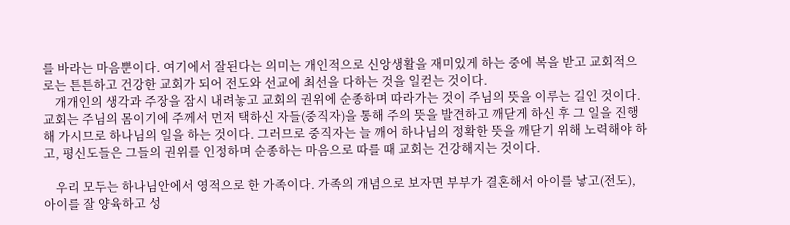를 바라는 마음뿐이다. 여기에서 잘된다는 의미는 개인적으로 신앙생활을 재미있게 하는 중에 복을 받고 교회적으로는 튼튼하고 건강한 교회가 되어 전도와 선교에 최선을 다하는 것을 일컫는 것이다.
    개개인의 생각과 주장을 잠시 내려놓고 교회의 권위에 순종하며 따라가는 것이 주님의 뜻을 이루는 길인 것이다. 교회는 주님의 몸이기에 주께서 먼저 택하신 자들(중직자)을 통해 주의 뜻을 발견하고 깨닫게 하신 후 그 일을 진행해 가시므로 하나님의 일을 하는 것이다. 그러므로 중직자는 늘 깨어 하나님의 정확한 뜻을 깨닫기 위해 노력해야 하고, 평신도들은 그들의 권위를 인정하며 순종하는 마음으로 따를 때 교회는 건강해지는 것이다.

    우리 모두는 하나님안에서 영적으로 한 가족이다. 가족의 개념으로 보자면 부부가 결혼해서 아이를 낳고(전도), 아이를 잘 양육하고 성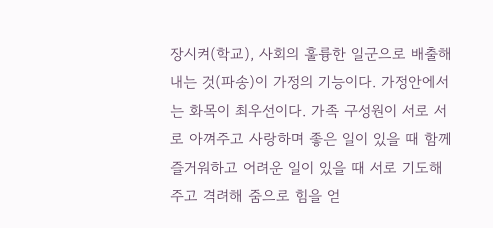장시켜(학교), 사회의 훌륭한 일군으로 배출해 내는 것(파송)이 가정의 기능이다. 가정안에서는 화목이 최우선이다. 가족 구성원이 서로 서로 아껴주고 사랑하며 좋은 일이 있을 때 함께 즐거워하고 어려운 일이 있을 때 서로 기도해 주고 격려해 줌으로 힘을 얻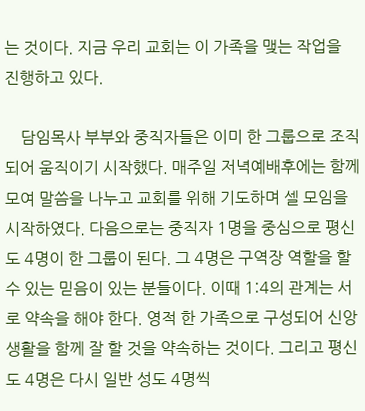는 것이다. 지금 우리 교회는 이 가족을 맺는 작업을 진행하고 있다.

    담임목사 부부와 중직자들은 이미 한 그룹으로 조직되어 움직이기 시작했다. 매주일 저녁예배후에는 함께 모여 말씀을 나누고 교회를 위해 기도하며 셀 모임을 시작하였다. 다음으로는 중직자 1명을 중심으로 평신도 4명이 한 그룹이 된다. 그 4명은 구역장 역할을 할 수 있는 믿음이 있는 분들이다. 이때 1:4의 관계는 서로 약속을 해야 한다. 영적 한 가족으로 구성되어 신앙생활을 함께 잘 할 것을 약속하는 것이다. 그리고 평신도 4명은 다시 일반 성도 4명씩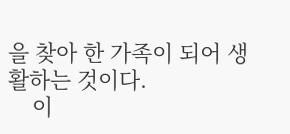을 찾아 한 가족이 되어 생활하는 것이다.
    이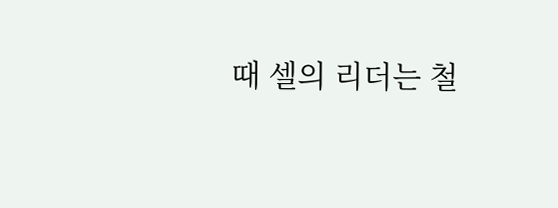때 셀의 리더는 철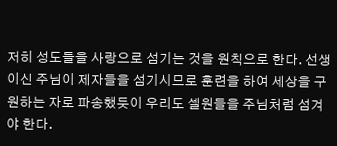저히 성도들을 사랑으로 섬기는 것을 원칙으로 한다. 선생이신 주님이 제자들을 섬기시므로 훈련을 하여 세상을 구원하는 자로 파송했듯이 우리도 셀원들을 주님처럼 섬겨야 한다.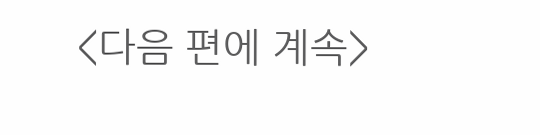<다음 편에 계속>